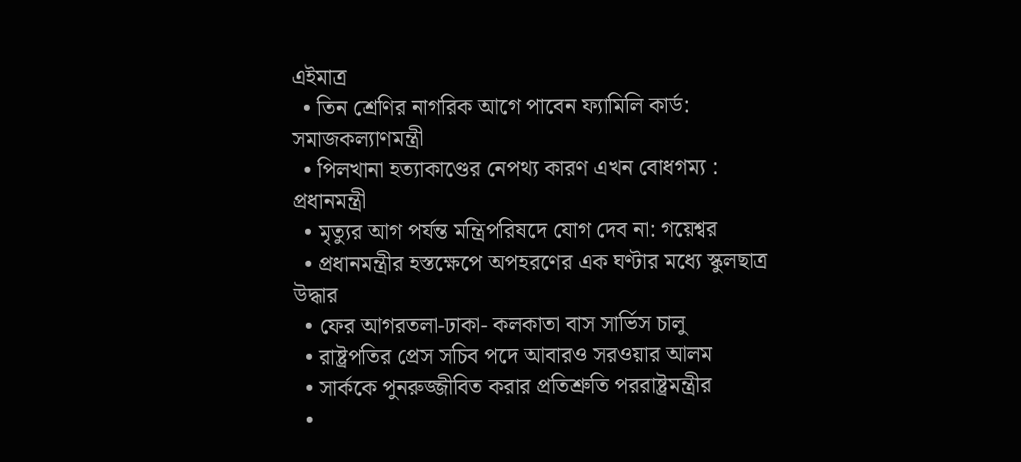এইমাত্র
  • তিন শ্রেণির নাগরিক আগে পাবেন ফ্যামিলি কার্ড: সমাজকল্যাণমন্ত্রী
  • পিলখানা হত্যাকাণ্ডের নেপথ্য কারণ এখন বোধগম্য : প্রধানমন্ত্রী
  • মৃত্যুর আগ পর্যন্ত মন্ত্রিপরিষদে যোগ দেব না: গয়েশ্বর
  • প্রধানমন্ত্রীর হস্তক্ষেপে অপহরণের এক ঘণ্টার মধ্যে স্কুলছাত্র উদ্ধার
  • ফের আগরতলা-ঢাকা- কলকাতা বাস সার্ভিস চালু
  • রাষ্ট্রপতির প্রেস সচিব পদে আবারও সরওয়ার আলম
  • সার্ককে পুনরুজ্জীবিত করার প্রতিশ্রুতি পররাষ্ট্রমন্ত্রীর
  •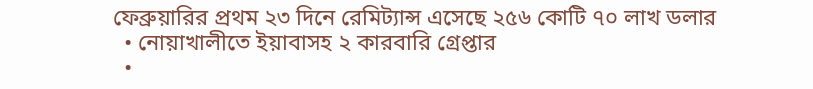ফেব্রুয়ারির প্রথম ২৩ দিনে রেমিট্যান্স এসেছে ২৫৬ কোটি ৭০ লাখ ডলার
  • নোয়াখালীতে ইয়াবাসহ ২ কারবারি গ্রেপ্তার
  •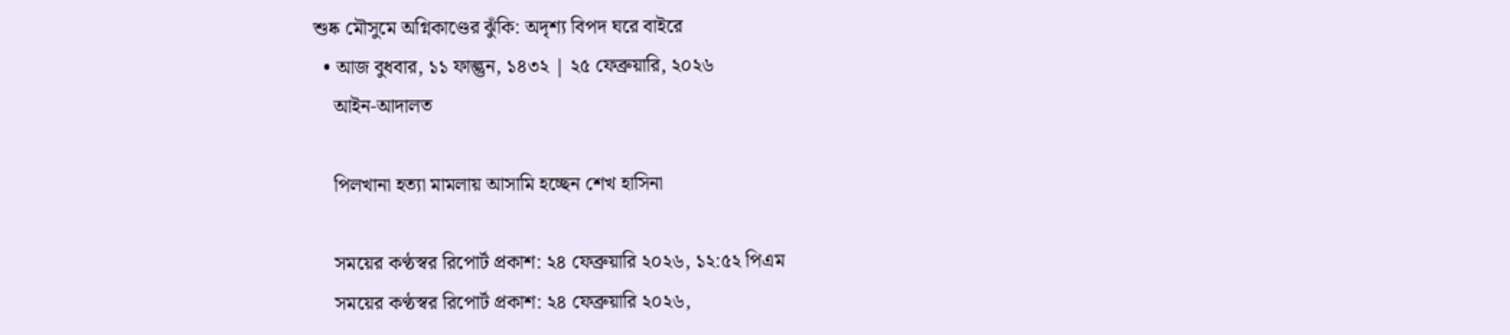শুষ্ক মৌসুমে অগ্নিকাণ্ডের ঝুঁকি: অদৃশ্য বিপদ ঘরে বাইরে
  • আজ বুধবার, ১১ ফাল্গুন, ১৪৩২ | ২৫ ফেব্রুয়ারি, ২০২৬
    আইন-আদালত

    পিলখানা হত্যা মামলায় আসামি হচ্ছেন শেখ হাসিনা

    সময়ের কণ্ঠস্বর রিপোর্ট প্রকাশ: ২৪ ফেব্রুয়ারি ২০২৬, ১২:৫২ পিএম
    সময়ের কণ্ঠস্বর রিপোর্ট প্রকাশ: ২৪ ফেব্রুয়ারি ২০২৬,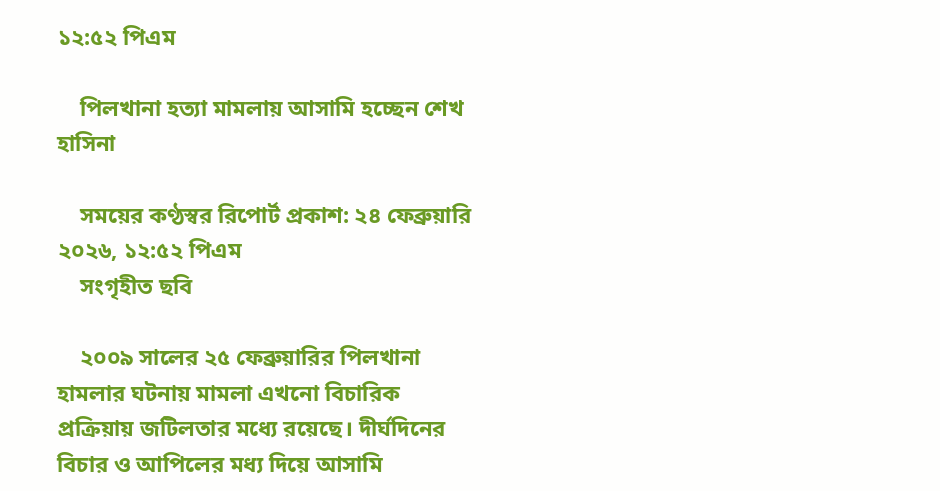১২:৫২ পিএম

    পিলখানা হত্যা মামলায় আসামি হচ্ছেন শেখ হাসিনা

    সময়ের কণ্ঠস্বর রিপোর্ট প্রকাশ: ২৪ ফেব্রুয়ারি ২০২৬, ১২:৫২ পিএম
    সংগৃহীত ছবি

    ২০০৯ সালের ২৫ ফেব্রুয়ারির পিলখানা হামলার ঘটনায় মামলা এখনো বিচারিক প্রক্রিয়ায় জটিলতার মধ্যে রয়েছে। দীর্ঘদিনের বিচার ও আপিলের মধ্য দিয়ে আসামি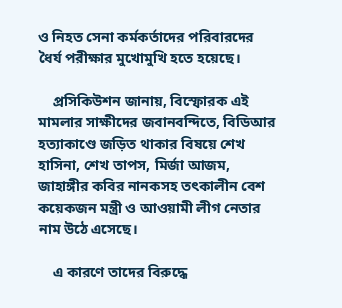ও নিহত সেনা কর্মকর্তাদের পরিবারদের ধৈর্য পরীক্ষার মুখোমুখি হতে হয়েছে।

    প্রসিকিউশন জানায়, বিস্ফোরক এই মামলার সাক্ষীদের জবানবন্দিতে, বিডিআর হত্যাকাণ্ডে জড়িত থাকার বিষয়ে শেখ হাসিনা, শেখ তাপস, মির্জা আজম, জাহাঙ্গীর কবির নানকসহ তৎকালীন বেশ কয়েকজন মন্ত্রী ও আওয়ামী লীগ নেতার নাম উঠে এসেছে।

    এ কারণে তাদের বিরুদ্ধে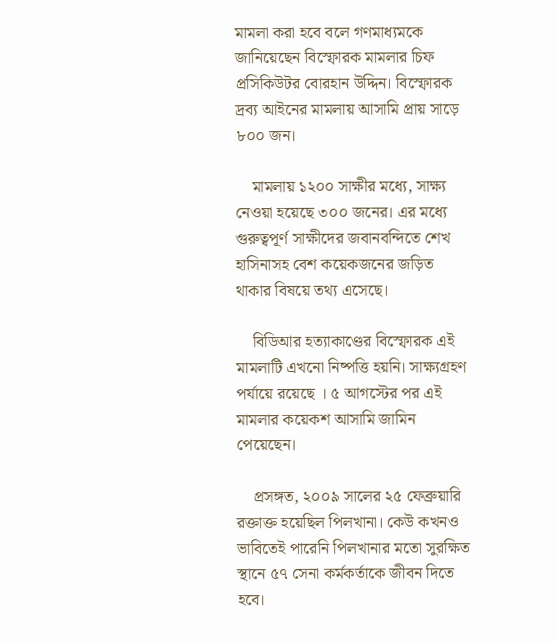মামলা করা হবে বলে গণমাধ্যমকে জানিয়েছেন বিস্ফোরক মামলার চিফ প্রসিকিউটর বোরহান উদ্দিন। বিস্ফোরক দ্রব্য আইনের মামলায় আসামি প্রায় সাড়ে ৮০০ জন।

    মামলায় ১২০০ সাক্ষীর মধ্যে, সাক্ষ্য নেওয়া হয়েছে ৩০০ জনের। এর মধ্যে গুরুত্বপূর্ণ সাক্ষীদের জবানবন্দিতে শেখ হাসিনাসহ বেশ কয়েকজনের জড়িত থাকার বিষয়ে তথ্য এসেছে।

    বিডিআর হত্যাকাণ্ডের বিস্ফোরক এই মামলাটি এখনো নিষ্পত্তি হয়নি। সাক্ষ্যগ্রহণ পর্যায়ে রয়েছে । ৫ আগস্টের পর এই মামলার কয়েকশ আসামি জামিন পেয়েছেন।

    প্রসঙ্গত, ২০০৯ সালের ২৫ ফেব্রুয়ারি রক্তাক্ত হয়েছিল পিলখানা। কেউ কখনও ভাবিতেই পারেনি পিলখানার মতো সুরক্ষিত স্থানে ৫৭ সেনা কর্মকর্তাকে জীবন দিতে হবে।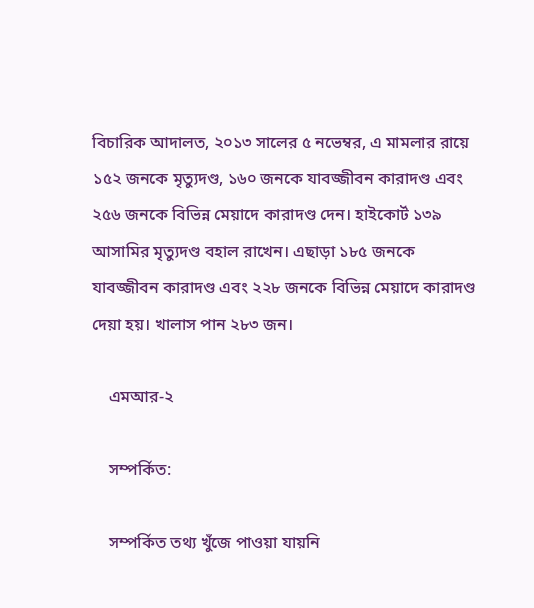বিচারিক আদালত, ২০১৩ সালের ৫ নভেম্বর, এ মামলার রায়ে ১৫২ জনকে মৃত্যুদণ্ড, ১৬০ জনকে যাবজ্জীবন কারাদণ্ড এবং ২৫৬ জনকে বিভিন্ন মেয়াদে কারাদণ্ড দেন। হাইকোর্ট ১৩৯ আসামির মৃত্যুদণ্ড বহাল রাখেন। এছাড়া ১৮৫ জনকে যাবজ্জীবন কারাদণ্ড এবং ২২৮ জনকে বিভিন্ন মেয়াদে কারাদণ্ড দেয়া হয়। খালাস পান ২৮৩ জন।

    এমআর-২

    সম্পর্কিত:

    সম্পর্কিত তথ্য খুঁজে পাওয়া যায়নি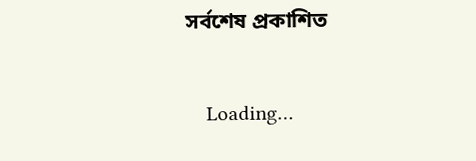সর্বশেষ প্রকাশিত

    Loading…